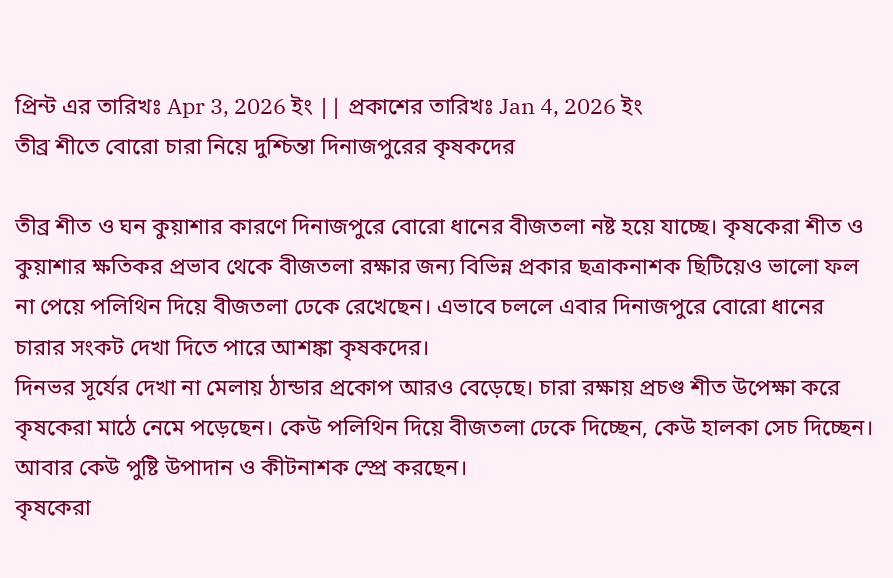প্রিন্ট এর তারিখঃ Apr 3, 2026 ইং || প্রকাশের তারিখঃ Jan 4, 2026 ইং
তীব্র শীতে বোরো চারা নিয়ে দুশ্চিন্তা দিনাজপুরের কৃষকদের

তীব্র শীত ও ঘন কুয়াশার কারণে দিনাজপুরে বোরো ধানের বীজতলা নষ্ট হয়ে যাচ্ছে। কৃষকেরা শীত ও কুয়াশার ক্ষতিকর প্রভাব থেকে বীজতলা রক্ষার জন্য বিভিন্ন প্রকার ছত্রাকনাশক ছিটিয়েও ভালো ফল না পেয়ে পলিথিন দিয়ে বীজতলা ঢেকে রেখেছেন। এভাবে চললে এবার দিনাজপুরে বোরো ধানের চারার সংকট দেখা দিতে পারে আশঙ্কা কৃষকদের।
দিনভর সূর্যের দেখা না মেলায় ঠান্ডার প্রকোপ আরও বেড়েছে। চারা রক্ষায় প্রচণ্ড শীত উপেক্ষা করে কৃষকেরা মাঠে নেমে পড়েছেন। কেউ পলিথিন দিয়ে বীজতলা ঢেকে দিচ্ছেন, কেউ হালকা সেচ দিচ্ছেন। আবার কেউ পুষ্টি উপাদান ও কীটনাশক স্প্রে করছেন।
কৃষকেরা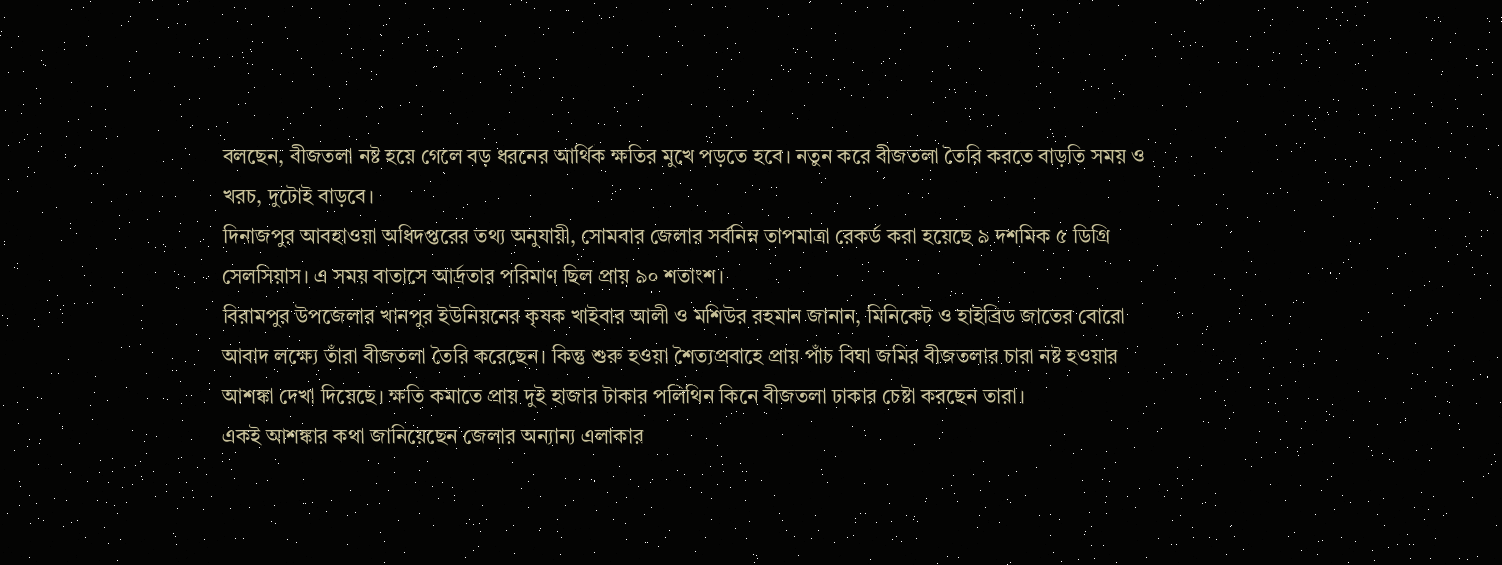বলছেন, বীজতলা নষ্ট হয়ে গেলে বড় ধরনের আর্থিক ক্ষতির মুখে পড়তে হবে। নতুন করে বীজতলা তৈরি করতে বাড়তি সময় ও খরচ, দুটোই বাড়বে।
দিনাজপুর আবহাওয়া অধিদপ্তরের তথ্য অনুযায়ী, সোমবার জেলার সর্বনিম্ন তাপমাত্রা রেকর্ড করা হয়েছে ৯ দশমিক ৫ ডিগ্রি সেলসিয়াস। এ সময় বাতাসে আর্দ্রতার পরিমাণ ছিল প্রায় ৯০ শতাংশ।
বিরামপুর উপজেলার খানপুর ইউনিয়নের কৃষক খাইবার আলী ও মশিউর রহমান জানান, মিনিকেট ও হাইব্রিড জাতের বোরো আবাদ লক্ষ্যে তাঁরা বীজতলা তৈরি করেছেন। কিন্তু শুরু হওয়া শৈত্যপ্রবাহে প্রায় পাঁচ বিঘা জমির বীজতলার চারা নষ্ট হওয়ার আশঙ্কা দেখা দিয়েছে। ক্ষতি কমাতে প্রায় দুই হাজার টাকার পলিথিন কিনে বীজতলা ঢাকার চেষ্টা করছেন তারা।
একই আশঙ্কার কথা জানিয়েছেন জেলার অন্যান্য এলাকার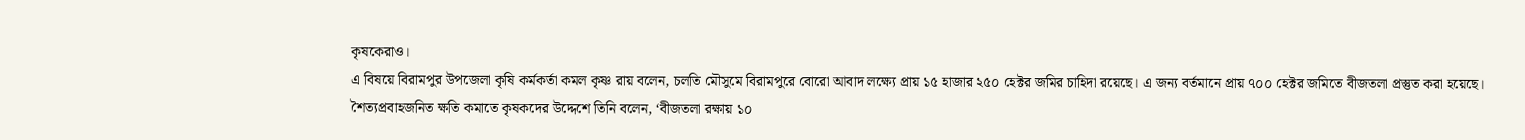কৃষকেরাও।
এ বিষয়ে বিরামপুর উপজেলা কৃষি কর্মকর্তা কমল কৃষ্ণ রায় বলেন, চলতি মৌসুমে বিরামপুরে বোরো আবাদ লক্ষ্যে প্রায় ১৫ হাজার ২৫০ হেক্টর জমির চাহিদা রয়েছে। এ জন্য বর্তমানে প্রায় ৭০০ হেক্টর জমিতে বীজতলা প্রস্তুত করা হয়েছে।
শৈত্যপ্রবাহজনিত ক্ষতি কমাতে কৃষকদের উদ্দেশে তিনি বলেন, ‘বীজতলা রক্ষায় ১০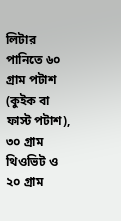লিটার পানিতে ৬০ গ্রাম পটাশ (কুইক বা ফাস্ট পটাশ), ৩০ গ্রাম থিওভিট ও ২০ গ্রাম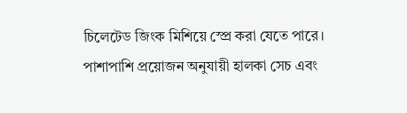চিলেটেড জিংক মিশিয়ে স্প্রে করা যেতে পারে। পাশাপাশি প্রয়োজন অনুযায়ী হালকা সেচ এবং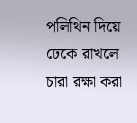পলিথিন দিয়ে ঢেকে রাখলে চারা রক্ষা করা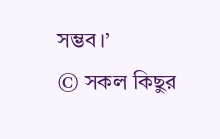সম্ভব।’
© সকল কিছুর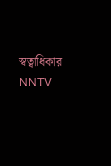স্বত্বাধিকার NNTV